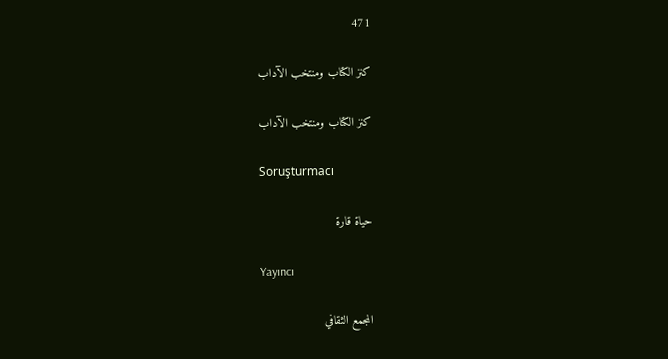471

كنز الكتاب ومنتخب الآداب

كنز الكتاب ومنتخب الآداب

Soruşturmacı

حياة قارة

Yayıncı

المجمع الثقافي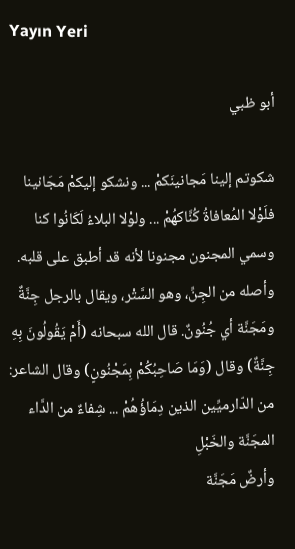Yayın Yeri

أبو ظبي

شكوتم إلينا مَجانينَكمْ ... ونشكو إليكمْ مَجَانينا
فلَوْلا المُعافاةُ كُنَّاكهُمْ ... ولوْلا البلاءُ لَكَانُوا كنا
وسمي المجنون مجنونا لأنه قد أطبق على قلبه. وأصله من الجِنِّ، وهو السَّتْر، ويقال بالرجل جِنَّةٌ
ومَجَنَّة أي جُنُونٌ. قال الله سبحانه (أَمْ يَقُولُونَ بِهِ جِنَّةٌ) وقال (وَمَا صَاحِبُكُمْ بِمَجْنُونٍ) وقال الشاعر:
من الدّارميِّين الذين دِمَاؤُهُمْ ... شِفاءٌ من الدَّاء المجَنَّة والخَبْلِ
وأرضٌ مَجَنَّة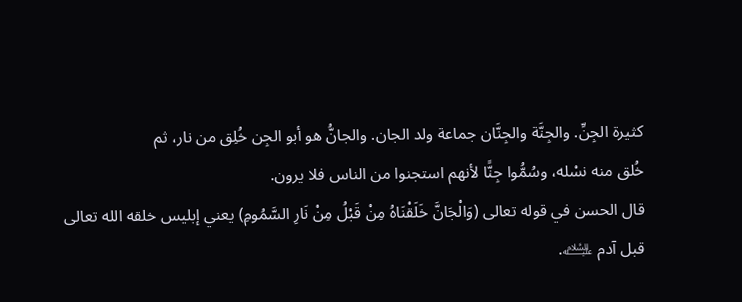كثيرة الجِنِّ. والجِنَّة والجِنَّان جماعة ولد الجان. والجانُّ هو أبو الجِن خُلِق من نار، ثم
خُلق منه نسْله، وسُمُّوا جِنًّا لأنهم استجنوا من الناس فلا يرون.
قال الحسن في قوله تعالى (وَالْجَانَّ خَلَقْنَاهُ مِنْ قَبْلُ مِنْ نَارِ السَّمُومِ) يعني إبليس خلقه الله تعالى قبل آدم ﵇.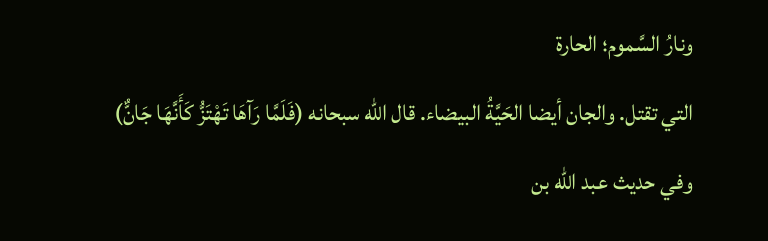ونارُ السَّموم؛ الحارة
التي تقتل. والجان أيضا الحَيَّةُ البيضاء. قال الله سبحانه (فَلَمَّا رَآهَا تَهْتَزُّ كَأَنَّهَا جَانٌّ)
وفي حديث عبد الله بن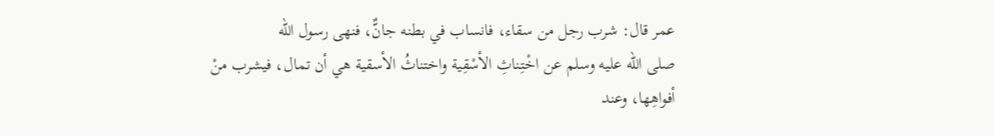عمر قال: شرب رجل من سقاء، فانساب في بطنه جانٌّ، فنهى رسول الله
صلى الله عليه وسلم عن اخْتِناثِ الأسْقِية واختناثُ الأسقية هي أن تمال، فيشرب منْ أفواهِها، وعند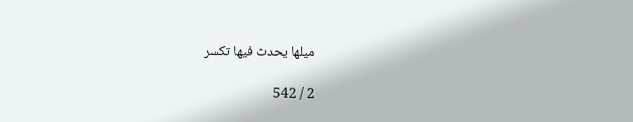ميلها يحدث فيها تكسر

2 / 542